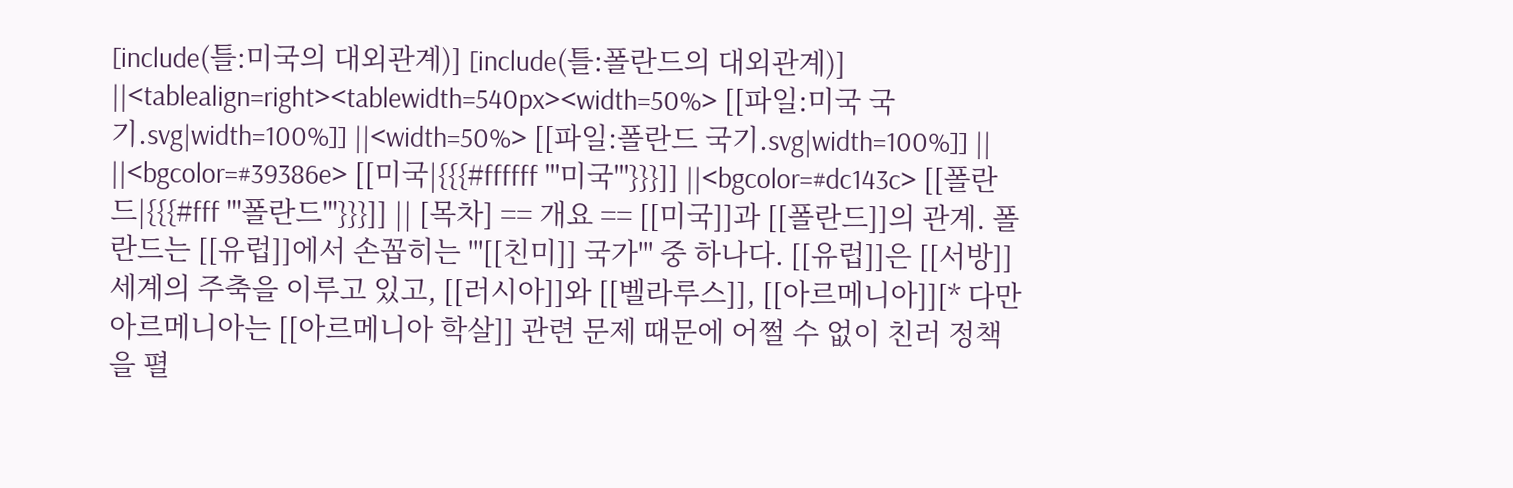[include(틀:미국의 대외관계)] [include(틀:폴란드의 대외관계)] ||<tablealign=right><tablewidth=540px><width=50%> [[파일:미국 국기.svg|width=100%]] ||<width=50%> [[파일:폴란드 국기.svg|width=100%]] || ||<bgcolor=#39386e> [[미국|{{{#ffffff '''미국'''}}}]] ||<bgcolor=#dc143c> [[폴란드|{{{#fff '''폴란드'''}}}]] || [목차] == 개요 == [[미국]]과 [[폴란드]]의 관계. 폴란드는 [[유럽]]에서 손꼽히는 '''[[친미]] 국가''' 중 하나다. [[유럽]]은 [[서방]] 세계의 주축을 이루고 있고, [[러시아]]와 [[벨라루스]], [[아르메니아]][* 다만 아르메니아는 [[아르메니아 학살]] 관련 문제 때문에 어쩔 수 없이 친러 정책을 펼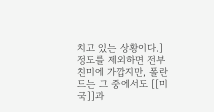치고 있는 상황이다.] 정도를 제외하면 전부 친미에 가깝지만, 폴란드는 그 중에서도 [[미국]]과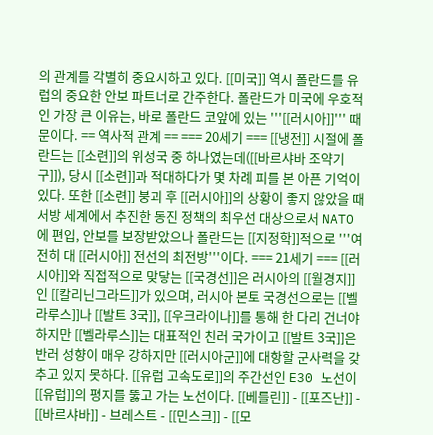의 관계를 각별히 중요시하고 있다. [[미국]] 역시 폴란드를 유럽의 중요한 안보 파트너로 간주한다. 폴란드가 미국에 우호적인 가장 큰 이유는, 바로 폴란드 코앞에 있는 '''[[러시아]]''' 때문이다. == 역사적 관계 == === 20세기 === [[냉전]] 시절에 폴란드는 [[소련]]의 위성국 중 하나였는데([[바르샤바 조약기구]]), 당시 [[소련]]과 적대하다가 몇 차례 피를 본 아픈 기억이 있다. 또한 [[소련]] 붕괴 후 [[러시아]]의 상황이 좋지 않았을 때 서방 세계에서 추진한 동진 정책의 최우선 대상으로서 NATO에 편입, 안보를 보장받았으나 폴란드는 [[지정학]]적으로 '''여전히 대 [[러시아]] 전선의 최전방'''이다. === 21세기 === [[러시아]]와 직접적으로 맞닿는 [[국경선]]은 러시아의 [[월경지]]인 [[칼리닌그라드]]가 있으며, 러시아 본토 국경선으로는 [[벨라루스]]나 [[발트 3국]], [[우크라이나]]를 통해 한 다리 건너야 하지만 [[벨라루스]]는 대표적인 친러 국가이고 [[발트 3국]]은 반러 성향이 매우 강하지만 [[러시아군]]에 대항할 군사력을 갖추고 있지 못하다. [[유럽 고속도로]]의 주간선인 E30 노선이 [[유럽]]의 평지를 뚫고 가는 노선이다. [[베를린]] - [[포즈난]] - [[바르샤바]] - 브레스트 - [[민스크]] - [[모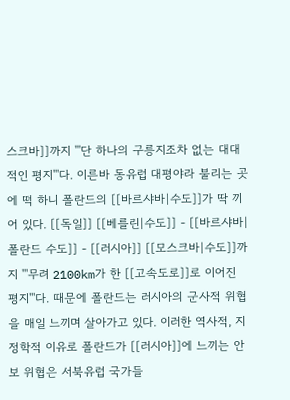스크바]]까지 '''단 하나의 구릉지조차 없는 대대적인 평지'''다. 이른바 동유럽 대평야라 불리는 곳에 떡 하니 폴란드의 [[바르샤바|수도]]가 딱 끼어 있다. [[독일]] [[베를린|수도]] - [[바르샤바|폴란드 수도]] - [[러시아]] [[모스크바|수도]]까지 '''무려 2100km가 한 [[고속도로]]로 이어진 평지'''다. 때문에 폴란드는 러시아의 군사적 위협을 매일 느끼며 살아가고 있다. 이러한 역사적, 지정학적 이유로 폴란드가 [[러시아]]에 느끼는 안보 위협은 서북유럽 국가들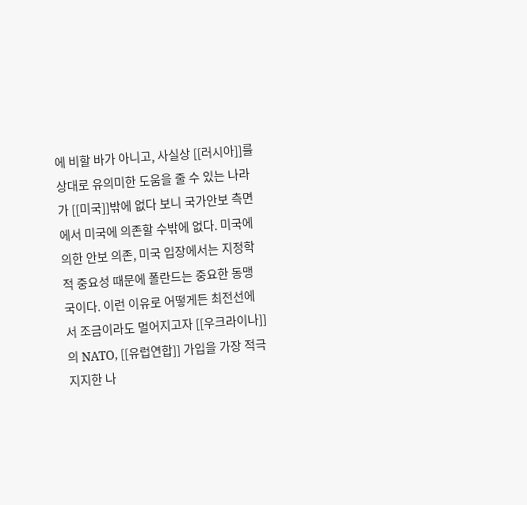에 비할 바가 아니고, 사실상 [[러시아]]를 상대로 유의미한 도움을 줄 수 있는 나라가 [[미국]]밖에 없다 보니 국가안보 측면에서 미국에 의존할 수밖에 없다. 미국에 의한 안보 의존, 미국 입장에서는 지정학적 중요성 때문에 폴란드는 중요한 동맹국이다. 이런 이유로 어떻게든 최전선에서 조금이라도 멀어지고자 [[우크라이나]]의 NATO, [[유럽연합]] 가입을 가장 적극 지지한 나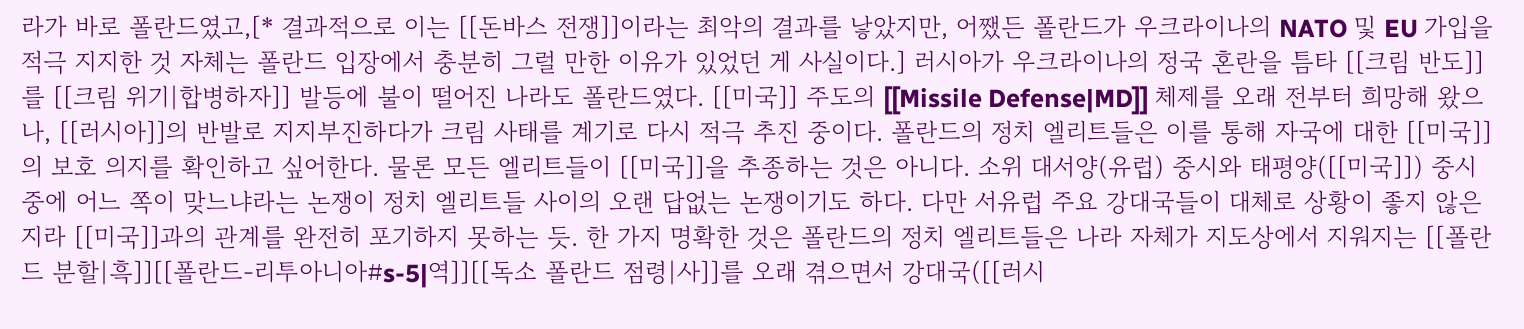라가 바로 폴란드였고,[* 결과적으로 이는 [[돈바스 전쟁]]이라는 최악의 결과를 낳았지만, 어쨌든 폴란드가 우크라이나의 NATO 및 EU 가입을 적극 지지한 것 자체는 폴란드 입장에서 충분히 그럴 만한 이유가 있었던 게 사실이다.] 러시아가 우크라이나의 정국 혼란을 틈타 [[크림 반도]]를 [[크림 위기|합병하자]] 발등에 불이 떨어진 나라도 폴란드였다. [[미국]] 주도의 [[Missile Defense|MD]] 체제를 오래 전부터 희망해 왔으나, [[러시아]]의 반발로 지지부진하다가 크림 사태를 계기로 다시 적극 추진 중이다. 폴란드의 정치 엘리트들은 이를 통해 자국에 대한 [[미국]]의 보호 의지를 확인하고 싶어한다. 물론 모든 엘리트들이 [[미국]]을 추종하는 것은 아니다. 소위 대서양(유럽) 중시와 태평양([[미국]]) 중시 중에 어느 쪽이 맞느냐라는 논쟁이 정치 엘리트들 사이의 오랜 답없는 논쟁이기도 하다. 다만 서유럽 주요 강대국들이 대체로 상황이 좋지 않은지라 [[미국]]과의 관계를 완전히 포기하지 못하는 듯. 한 가지 명확한 것은 폴란드의 정치 엘리트들은 나라 자체가 지도상에서 지워지는 [[폴란드 분할|흑]][[폴란드-리투아니아#s-5|역]][[독소 폴란드 점령|사]]를 오래 겪으면서 강대국([[러시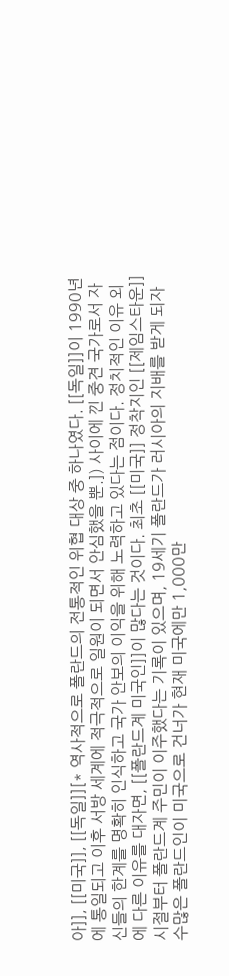아]], [[미국]], [[독일]][* 역사적으로 폴란드의 전통적인 위협 대상 중 하나였다. [[독일]]이 1990년에 통일되고 이후 서방 세계에 적극적으로 일원이 되면서 안심했을 뿐.]) 사이에 낀 중견 국가로서 자신들의 한계를 명확히 인식하고 국가 안보의 이익을 위해 노력하고 있다는 점이다. 정치적인 이유 외에 다른 이유를 대자면, [[폴란드계 미국인]]이 많다는 것이다. 최초 [[미국]] 정착지인 [[제임스타운]] 시절부터 폴란드계 주민이 이주했다는 기록이 있으며, 19세기 폴란드가 러시아의 지배를 받게 되자 수많은 폴란드인이 미국으로 건너가 현재 미국에만 1,000만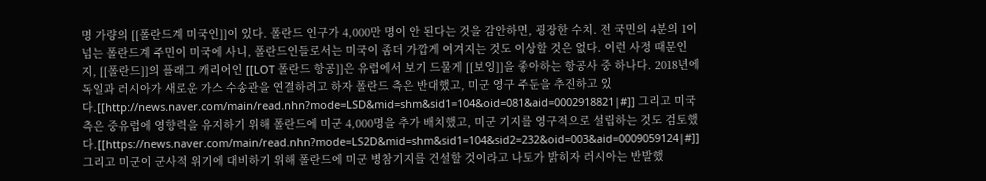명 가량의 [[폴란드계 미국인]]이 있다. 폴란드 인구가 4,000만 명이 안 된다는 것을 감안하면, 굉장한 수치. 전 국민의 4분의 1이 넘는 폴란드계 주민이 미국에 사니, 폴란드인들로서는 미국이 좀더 가깝게 여겨지는 것도 이상할 것은 없다. 이런 사정 때문인지, [[폴란드]]의 플래그 캐리어인 [[LOT 폴란드 항공]]은 유럽에서 보기 드물게 [[보잉]]을 좋아하는 항공사 중 하나다. 2018년에 독일과 러시아가 새로운 가스 수송관을 연결하려고 하자 폴란드 측은 반대했고, 미군 영구 주둔을 추진하고 있다.[[http://news.naver.com/main/read.nhn?mode=LSD&mid=shm&sid1=104&oid=081&aid=0002918821|#]] 그리고 미국측은 중유럽에 영향력을 유지하기 위해 폴란드에 미군 4,000명을 추가 배치했고, 미군 기지를 영구적으로 설립하는 것도 검토했다.[[https://news.naver.com/main/read.nhn?mode=LS2D&mid=shm&sid1=104&sid2=232&oid=003&aid=0009059124|#]] 그리고 미군이 군사적 위기에 대비하기 위해 폴란드에 미군 병참기지를 건설할 것이라고 나토가 밝히자 러시아는 반발했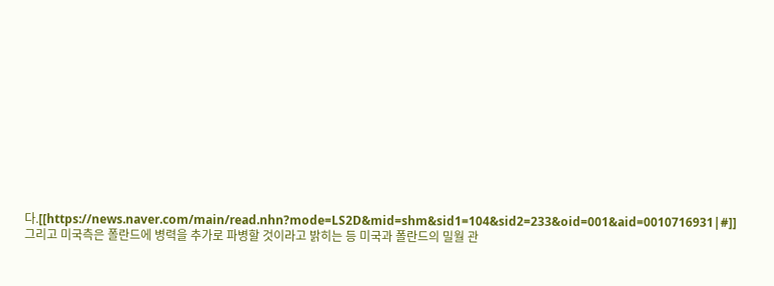다.[[https://news.naver.com/main/read.nhn?mode=LS2D&mid=shm&sid1=104&sid2=233&oid=001&aid=0010716931|#]] 그리고 미국측은 폴란드에 병력을 추가로 파병할 것이라고 밝히는 등 미국과 폴란드의 밀월 관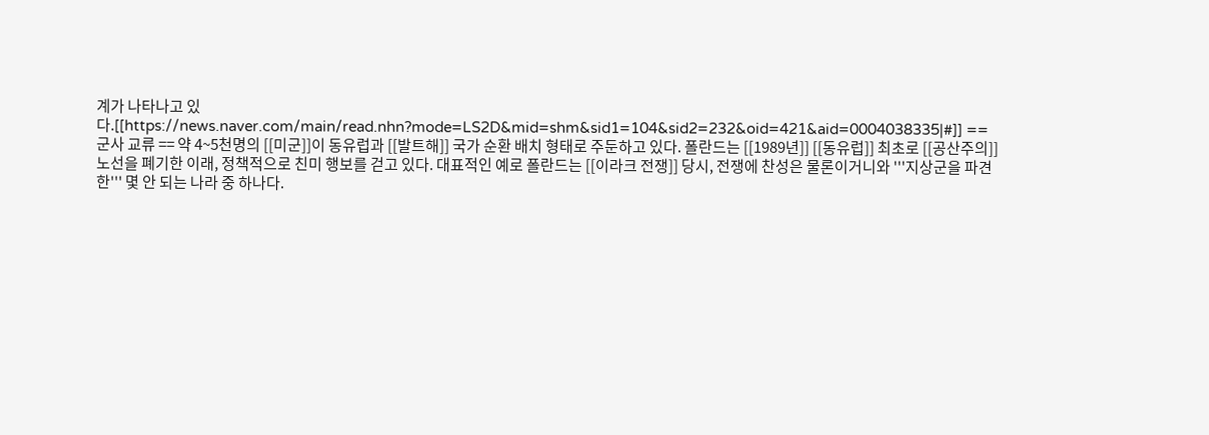계가 나타나고 있다.[[https://news.naver.com/main/read.nhn?mode=LS2D&mid=shm&sid1=104&sid2=232&oid=421&aid=0004038335|#]] == 군사 교류 == 약 4~5천명의 [[미군]]이 동유럽과 [[발트해]] 국가 순환 배치 형태로 주둔하고 있다. 폴란드는 [[1989년]] [[동유럽]] 최초로 [[공산주의]] 노선을 폐기한 이래, 정책적으로 친미 행보를 걷고 있다. 대표적인 예로 폴란드는 [[이라크 전쟁]] 당시, 전쟁에 찬성은 물론이거니와 '''지상군을 파견한''' 몇 안 되는 나라 중 하나다.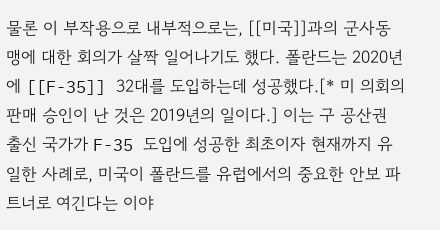물론 이 부작용으로 내부적으로는, [[미국]]과의 군사동맹에 대한 회의가 살짝 일어나기도 했다. 폴란드는 2020년에 [[F-35]] 32대를 도입하는데 성공했다.[* 미 의회의 판매 승인이 난 것은 2019년의 일이다.] 이는 구 공산권 출신 국가가 F-35 도입에 성공한 최초이자 현재까지 유일한 사례로, 미국이 폴란드를 유럽에서의 중요한 안보 파트너로 여긴다는 이야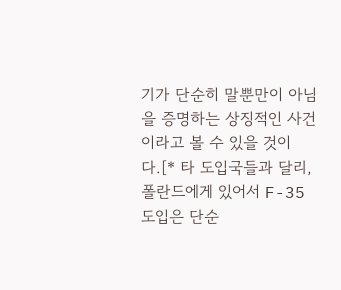기가 단순히 말뿐만이 아님을 증명하는 상징적인 사건이라고 볼 수 있을 것이다.[* 타 도입국들과 달리, 폴란드에게 있어서 F-35 도입은 단순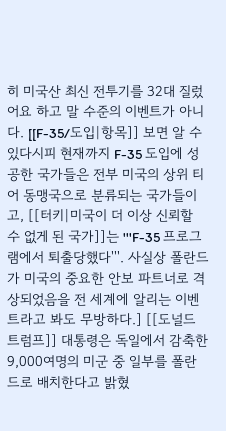히 미국산 최신 전투기를 32대 질렀어요 하고 말 수준의 이벤트가 아니다. [[F-35/도입|항목]] 보면 알 수 있다시피 현재까지 F-35 도입에 성공한 국가들은 전부 미국의 상위 티어 동맹국으로 분류되는 국가들이고, [[터키|미국이 더 이상 신뢰할 수 없게 된 국가]]는 '''F-35 프로그램에서 퇴출당했다'''. 사실상 폴란드가 미국의 중요한 안보 파트너로 격상되었음을 전 세계에 알리는 이벤트라고 봐도 무방하다.] [[도널드 트럼프]] 대통령은 독일에서 감축한 9,000여명의 미군 중 일부를 폴란드로 배치한다고 밝혔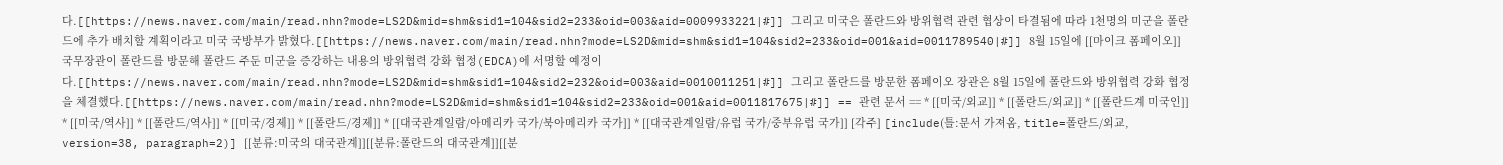다.[[https://news.naver.com/main/read.nhn?mode=LS2D&mid=shm&sid1=104&sid2=233&oid=003&aid=0009933221|#]] 그리고 미국은 폴란드와 방위협력 관련 협상이 타결됨에 따라 1천명의 미군을 폴란드에 추가 배치할 계획이라고 미국 국방부가 밝혔다.[[https://news.naver.com/main/read.nhn?mode=LS2D&mid=shm&sid1=104&sid2=233&oid=001&aid=0011789540|#]] 8월 15일에 [[마이크 폼페이오]] 국무장관이 폴란드를 방문해 폴란드 주둔 미군을 증강하는 내용의 방위협력 강화 협정(EDCA)에 서명할 예정이다.[[https://news.naver.com/main/read.nhn?mode=LS2D&mid=shm&sid1=104&sid2=232&oid=003&aid=0010011251|#]] 그리고 폴란드를 방문한 폼페이오 장관은 8월 15일에 폴란드와 방위협력 강화 협정을 체결했다.[[https://news.naver.com/main/read.nhn?mode=LS2D&mid=shm&sid1=104&sid2=233&oid=001&aid=0011817675|#]] == 관련 문서 == * [[미국/외교]] * [[폴란드/외교]] * [[폴란드계 미국인]] * [[미국/역사]] * [[폴란드/역사]] * [[미국/경제]] * [[폴란드/경제]] * [[대국관계일람/아메리카 국가/북아메리카 국가]] * [[대국관계일람/유럽 국가/중부유럽 국가]] [각주] [include(틀:문서 가져옴, title=폴란드/외교, version=38, paragraph=2)] [[분류:미국의 대국관계]][[분류:폴란드의 대국관계]][[분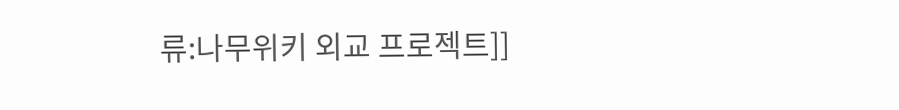류:나무위키 외교 프로젝트]]